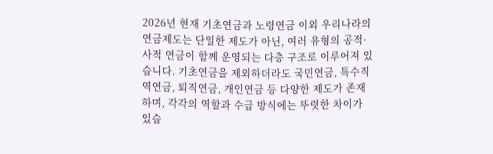2026년 현재 기초연금과 노령연금 이외 우리나라의 연금제도는 단일한 제도가 아닌, 여러 유형의 공적·사적 연금이 함께 운영되는 다층 구조로 이루어져 있습니다. 기초연금을 제외하더라도 국민연금, 특수직역연금, 퇴직연금, 개인연금 등 다양한 제도가 존재하며, 각각의 역할과 수급 방식에는 뚜렷한 차이가 있습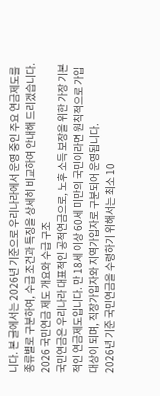니다. 본 글에서는 2026년 기준으로 우리나라에서 운영 중인 주요 연금제도를 종류별로 구분하여, 수급 조건과 특징을 상세히 비교하여 안내해 드리겠습니다.
2026 국민연금 제도 개요와 수급 구조
국민연금은 우리나라 대표적인 공적연금으로, 노후 소득 보장을 위한 가장 기본적인 연금제도입니다. 만 18세 이상 60세 미만의 국민이라면 원칙적으로 가입 대상이 되며, 직장가입자와 지역가입자로 구분되어 운영됩니다.
2026년 기준 국민연금을 수령하기 위해서는 최소 10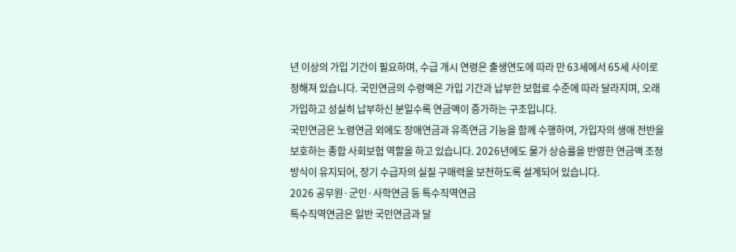년 이상의 가입 기간이 필요하며, 수급 개시 연령은 출생연도에 따라 만 63세에서 65세 사이로 정해져 있습니다. 국민연금의 수령액은 가입 기간과 납부한 보험료 수준에 따라 달라지며, 오래 가입하고 성실히 납부하신 분일수록 연금액이 증가하는 구조입니다.
국민연금은 노령연금 외에도 장애연금과 유족연금 기능을 함께 수행하여, 가입자의 생애 전반을 보호하는 종합 사회보험 역할을 하고 있습니다. 2026년에도 물가 상승률을 반영한 연금액 조정 방식이 유지되어, 장기 수급자의 실질 구매력을 보전하도록 설계되어 있습니다.
2026 공무원·군인·사학연금 등 특수직역연금
특수직역연금은 일반 국민연금과 달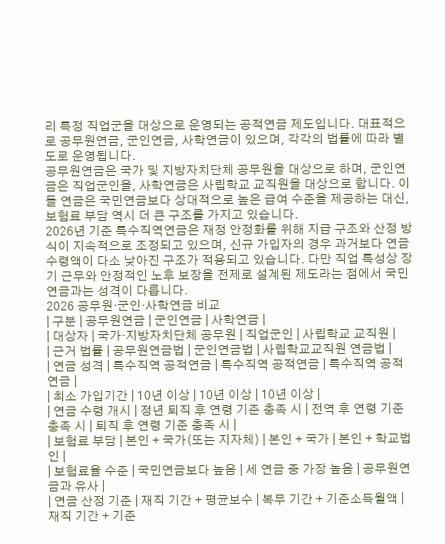리 특정 직업군을 대상으로 운영되는 공적연금 제도입니다. 대표적으로 공무원연금, 군인연금, 사학연금이 있으며, 각각의 법률에 따라 별도로 운영됩니다.
공무원연금은 국가 및 지방자치단체 공무원을 대상으로 하며, 군인연금은 직업군인을, 사학연금은 사립학교 교직원을 대상으로 합니다. 이들 연금은 국민연금보다 상대적으로 높은 급여 수준을 제공하는 대신, 보험료 부담 역시 더 큰 구조를 가지고 있습니다.
2026년 기준 특수직역연금은 재정 안정화를 위해 지급 구조와 산정 방식이 지속적으로 조정되고 있으며, 신규 가입자의 경우 과거보다 연금 수령액이 다소 낮아진 구조가 적용되고 있습니다. 다만 직업 특성상 장기 근무와 안정적인 노후 보장을 전제로 설계된 제도라는 점에서 국민연금과는 성격이 다릅니다.
2026 공무원·군인·사학연금 비교
| 구분 | 공무원연금 | 군인연금 | 사학연금 |
| 대상자 | 국가·지방자치단체 공무원 | 직업군인 | 사립학교 교직원 |
| 근거 법률 | 공무원연금법 | 군인연금법 | 사립학교교직원 연금법 |
| 연금 성격 | 특수직역 공적연금 | 특수직역 공적연금 | 특수직역 공적연금 |
| 최소 가입기간 | 10년 이상 | 10년 이상 | 10년 이상 |
| 연금 수령 개시 | 정년 퇴직 후 연령 기준 충족 시 | 전역 후 연령 기준 충족 시 | 퇴직 후 연령 기준 충족 시 |
| 보험료 부담 | 본인 + 국가(또는 지자체) | 본인 + 국가 | 본인 + 학교법인 |
| 보험료율 수준 | 국민연금보다 높음 | 세 연금 중 가장 높음 | 공무원연금과 유사 |
| 연금 산정 기준 | 재직 기간 + 평균보수 | 복무 기간 + 기준소득월액 | 재직 기간 + 기준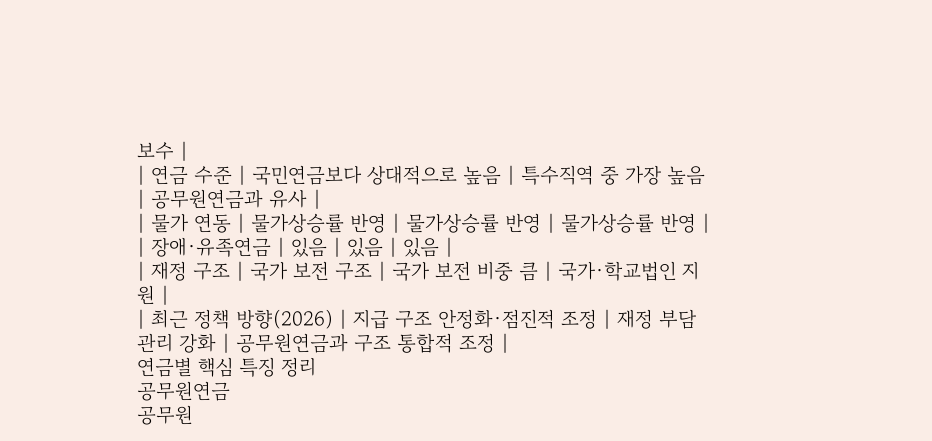보수 |
| 연금 수준 | 국민연금보다 상대적으로 높음 | 특수직역 중 가장 높음 | 공무원연금과 유사 |
| 물가 연동 | 물가상승률 반영 | 물가상승률 반영 | 물가상승률 반영 |
| 장애·유족연금 | 있음 | 있음 | 있음 |
| 재정 구조 | 국가 보전 구조 | 국가 보전 비중 큼 | 국가·학교법인 지원 |
| 최근 정책 방향(2026) | 지급 구조 안정화·점진적 조정 | 재정 부담 관리 강화 | 공무원연금과 구조 통합적 조정 |
연금별 핵심 특징 정리
공무원연금
공무원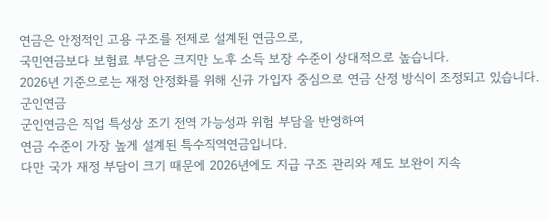연금은 안정적인 고용 구조를 전제로 설계된 연금으로,
국민연금보다 보험료 부담은 크지만 노후 소득 보장 수준이 상대적으로 높습니다.
2026년 기준으로는 재정 안정화를 위해 신규 가입자 중심으로 연금 산정 방식이 조정되고 있습니다.
군인연금
군인연금은 직업 특성상 조기 전역 가능성과 위험 부담을 반영하여
연금 수준이 가장 높게 설계된 특수직역연금입니다.
다만 국가 재정 부담이 크기 때문에 2026년에도 지급 구조 관리와 제도 보완이 지속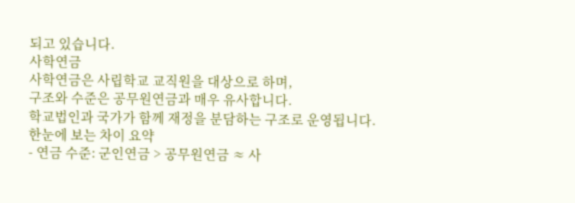되고 있습니다.
사학연금
사학연금은 사립학교 교직원을 대상으로 하며,
구조와 수준은 공무원연금과 매우 유사합니다.
학교법인과 국가가 함께 재정을 분담하는 구조로 운영됩니다.
한눈에 보는 차이 요약
- 연금 수준: 군인연금 > 공무원연금 ≈ 사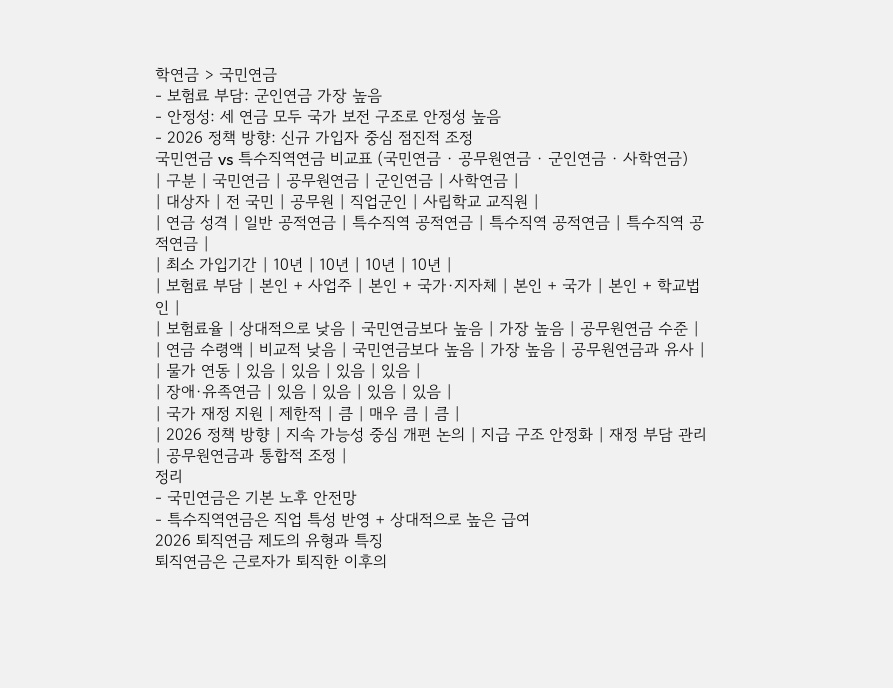학연금 > 국민연금
- 보험료 부담: 군인연금 가장 높음
- 안정성: 세 연금 모두 국가 보전 구조로 안정성 높음
- 2026 정책 방향: 신규 가입자 중심 점진적 조정
국민연금 vs 특수직역연금 비교표 (국민연금 · 공무원연금 · 군인연금 · 사학연금)
| 구분 | 국민연금 | 공무원연금 | 군인연금 | 사학연금 |
| 대상자 | 전 국민 | 공무원 | 직업군인 | 사립학교 교직원 |
| 연금 성격 | 일반 공적연금 | 특수직역 공적연금 | 특수직역 공적연금 | 특수직역 공적연금 |
| 최소 가입기간 | 10년 | 10년 | 10년 | 10년 |
| 보험료 부담 | 본인 + 사업주 | 본인 + 국가·지자체 | 본인 + 국가 | 본인 + 학교법인 |
| 보험료율 | 상대적으로 낮음 | 국민연금보다 높음 | 가장 높음 | 공무원연금 수준 |
| 연금 수령액 | 비교적 낮음 | 국민연금보다 높음 | 가장 높음 | 공무원연금과 유사 |
| 물가 연동 | 있음 | 있음 | 있음 | 있음 |
| 장애·유족연금 | 있음 | 있음 | 있음 | 있음 |
| 국가 재정 지원 | 제한적 | 큼 | 매우 큼 | 큼 |
| 2026 정책 방향 | 지속 가능성 중심 개편 논의 | 지급 구조 안정화 | 재정 부담 관리 | 공무원연금과 통합적 조정 |
정리
- 국민연금은 기본 노후 안전망
- 특수직역연금은 직업 특성 반영 + 상대적으로 높은 급여
2026 퇴직연금 제도의 유형과 특징
퇴직연금은 근로자가 퇴직한 이후의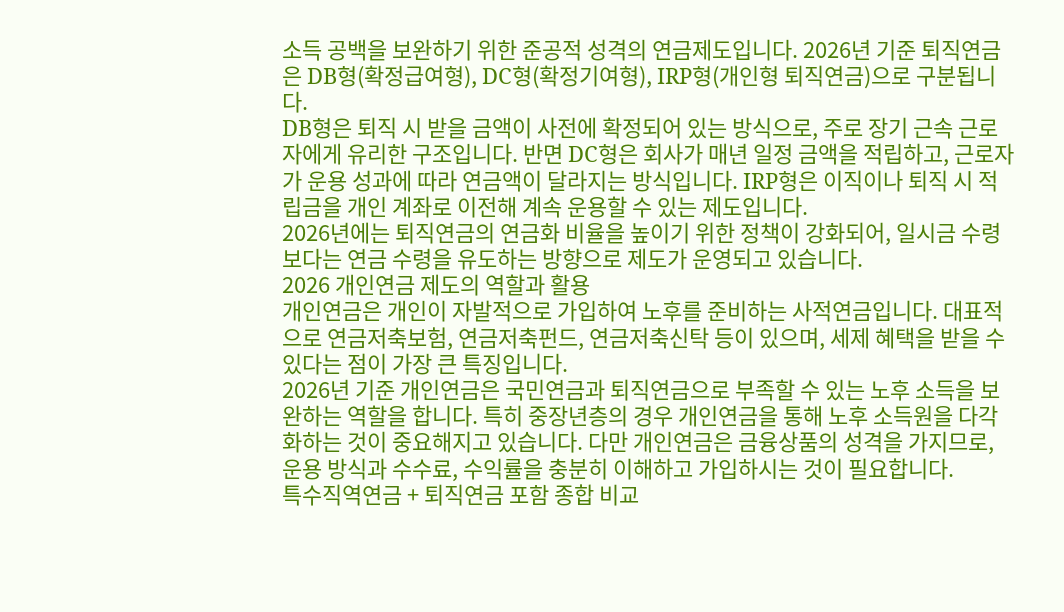소득 공백을 보완하기 위한 준공적 성격의 연금제도입니다. 2026년 기준 퇴직연금은 DB형(확정급여형), DC형(확정기여형), IRP형(개인형 퇴직연금)으로 구분됩니다.
DB형은 퇴직 시 받을 금액이 사전에 확정되어 있는 방식으로, 주로 장기 근속 근로자에게 유리한 구조입니다. 반면 DC형은 회사가 매년 일정 금액을 적립하고, 근로자가 운용 성과에 따라 연금액이 달라지는 방식입니다. IRP형은 이직이나 퇴직 시 적립금을 개인 계좌로 이전해 계속 운용할 수 있는 제도입니다.
2026년에는 퇴직연금의 연금화 비율을 높이기 위한 정책이 강화되어, 일시금 수령보다는 연금 수령을 유도하는 방향으로 제도가 운영되고 있습니다.
2026 개인연금 제도의 역할과 활용
개인연금은 개인이 자발적으로 가입하여 노후를 준비하는 사적연금입니다. 대표적으로 연금저축보험, 연금저축펀드, 연금저축신탁 등이 있으며, 세제 혜택을 받을 수 있다는 점이 가장 큰 특징입니다.
2026년 기준 개인연금은 국민연금과 퇴직연금으로 부족할 수 있는 노후 소득을 보완하는 역할을 합니다. 특히 중장년층의 경우 개인연금을 통해 노후 소득원을 다각화하는 것이 중요해지고 있습니다. 다만 개인연금은 금융상품의 성격을 가지므로, 운용 방식과 수수료, 수익률을 충분히 이해하고 가입하시는 것이 필요합니다.
특수직역연금 + 퇴직연금 포함 종합 비교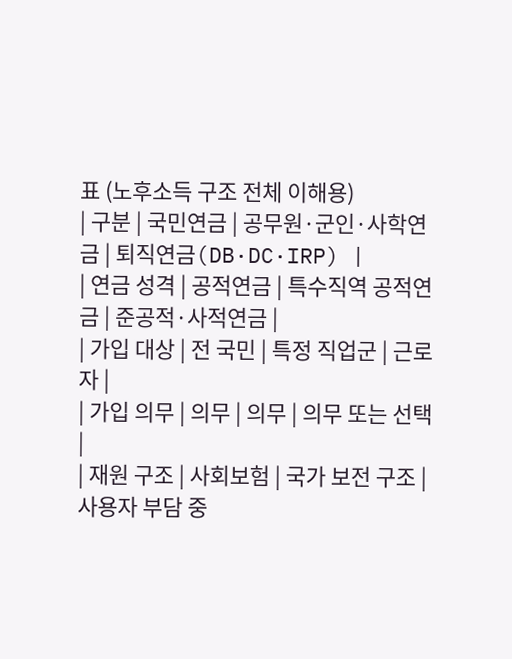표 (노후소득 구조 전체 이해용)
| 구분 | 국민연금 | 공무원·군인·사학연금 | 퇴직연금(DB·DC·IRP) |
| 연금 성격 | 공적연금 | 특수직역 공적연금 | 준공적·사적연금 |
| 가입 대상 | 전 국민 | 특정 직업군 | 근로자 |
| 가입 의무 | 의무 | 의무 | 의무 또는 선택 |
| 재원 구조 | 사회보험 | 국가 보전 구조 | 사용자 부담 중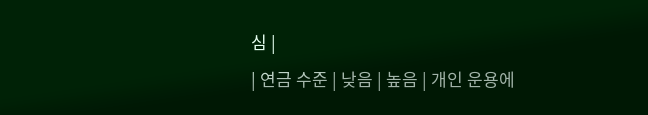심 |
| 연금 수준 | 낮음 | 높음 | 개인 운용에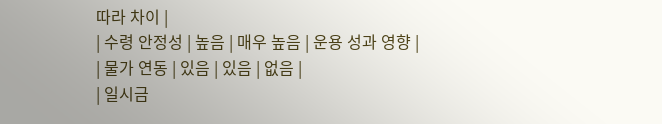따라 차이 |
| 수령 안정성 | 높음 | 매우 높음 | 운용 성과 영향 |
| 물가 연동 | 있음 | 있음 | 없음 |
| 일시금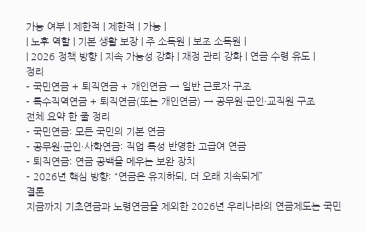가능 여부 | 제한적 | 제한적 | 가능 |
| 노후 역할 | 기본 생활 보장 | 주 소득원 | 보조 소득원 |
| 2026 정책 방향 | 지속 가능성 강화 | 재정 관리 강화 | 연금 수령 유도 |
정리
- 국민연금 + 퇴직연금 + 개인연금 → 일반 근로자 구조
- 특수직역연금 + 퇴직연금(또는 개인연금) → 공무원·군인·교직원 구조
전체 요약 한 줄 정리
- 국민연금: 모든 국민의 기본 연금
- 공무원·군인·사학연금: 직업 특성 반영한 고급여 연금
- 퇴직연금: 연금 공백을 메우는 보완 장치
- 2026년 핵심 방향: “연금은 유지하되, 더 오래 지속되게”
결론
지금까지 기초연금과 노령연금을 제외한 2026년 우리나라의 연금제도는 국민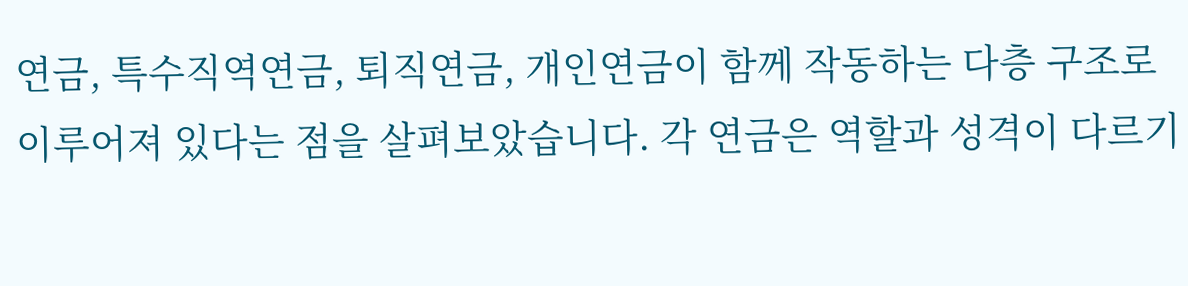연금, 특수직역연금, 퇴직연금, 개인연금이 함께 작동하는 다층 구조로 이루어져 있다는 점을 살펴보았습니다. 각 연금은 역할과 성격이 다르기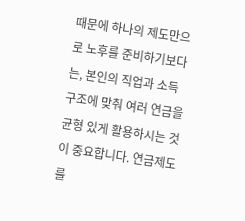때문에 하나의 제도만으로 노후를 준비하기보다는, 본인의 직업과 소득 구조에 맞춰 여러 연금을 균형 있게 활용하시는 것이 중요합니다. 연금제도를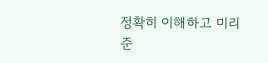정확히 이해하고 미리 준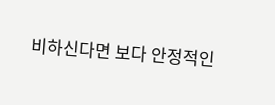비하신다면 보다 안정적인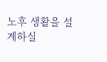노후 생활을 설계하실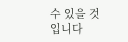수 있을 것입니다